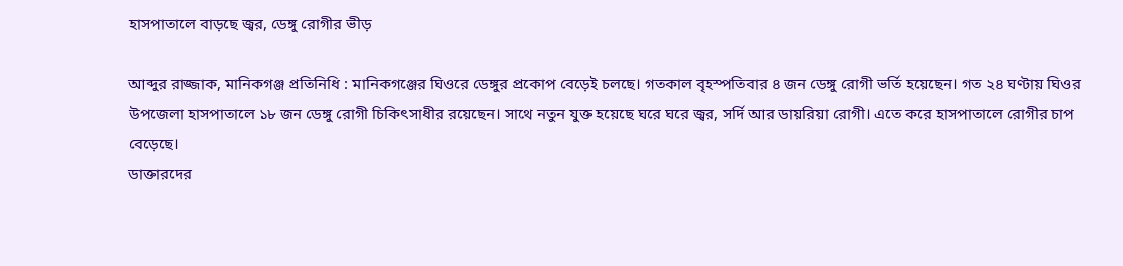হাসপাতালে বাড়ছে জ্বর, ডেঙ্গু রোগীর ভীড়

আব্দুর রাজ্জাক, মানিকগঞ্জ প্রতিনিধি : মানিকগঞ্জের ঘিওরে ডেঙ্গুর প্রকোপ বেড়েই চলছে। গতকাল বৃহস্পতিবার ৪ জন ডেঙ্গু রোগী ভর্তি হয়েছেন। গত ২৪ ঘণ্টায় ঘিওর উপজেলা হাসপাতালে ১৮ জন ডেঙ্গু রোগী চিকিৎসাধীর রয়েছেন। সাথে নতুন যুক্ত হয়েছে ঘরে ঘরে জ্বর, সর্দি আর ডায়রিয়া রোগী। এতে করে হাসপাতালে রোগীর চাপ বেড়েছে।
ডাক্তারদের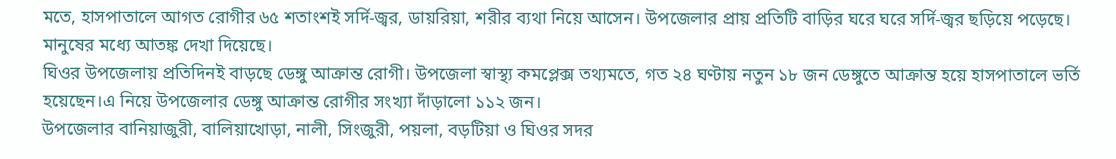মতে, হাসপাতালে আগত রোগীর ৬৫ শতাংশই সর্দি-জ্বর, ডায়রিয়া, শরীর ব্যথা নিয়ে আসেন। উপজেলার প্রায় প্রতিটি বাড়ির ঘরে ঘরে সর্দি-জ্বর ছড়িয়ে পড়েছে। মানুষের মধ্যে আতঙ্ক দেখা দিয়েছে।
ঘিওর উপজেলায় প্রতিদিনই বাড়ছে ডেঙ্গু আক্রান্ত রোগী। উপজেলা স্বাস্থ্য কমপ্লেক্স তথ্যমতে, গত ২৪ ঘণ্টায় নতুন ১৮ জন ডেঙ্গুতে আক্রান্ত হয়ে হাসপাতালে ভর্তি হয়েছেন।এ নিয়ে উপজেলার ডেঙ্গু আক্রান্ত রোগীর সংখ্যা দাঁড়ালো ১১২ জন।
উপজেলার বানিয়াজুরী, বালিয়াখোড়া, নালী, সিংজুরী, পয়লা, বড়টিয়া ও ঘিওর সদর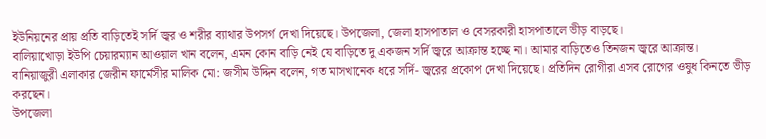ইউনিয়নের প্রায় প্রতি বাড়িতেই সর্দি জ্বর ও শরীর ব্যাথার উপসর্গ দেখা দিয়েছে। উপজেলা, জেলা হাসপাতাল ও বেসরকারী হাসপাতালে ভীড় বাড়ছে।
বালিয়াখোড়া ইউপি চেয়ারম্যান আওয়াল খান বলেন, এমন কোন বাড়ি নেই যে বাড়িতে দু একজন সর্দি জ্বরে আক্রান্ত হচ্ছে না। আমার বাড়িতেও তিনজন জ্বরে আক্রান্ত।
বানিয়াজুরী এলাকার জেরীন ফার্মেসীর মালিক মো: জসীম উদ্দিন বলেন, গত মাসখানেক ধরে সর্দি- জ্বরের প্রকোপ দেখা দিয়েছে। প্রতিদিন রোগীরা এসব রোগের ওষুধ কিনতে ভীড় করছেন।
উপজেলা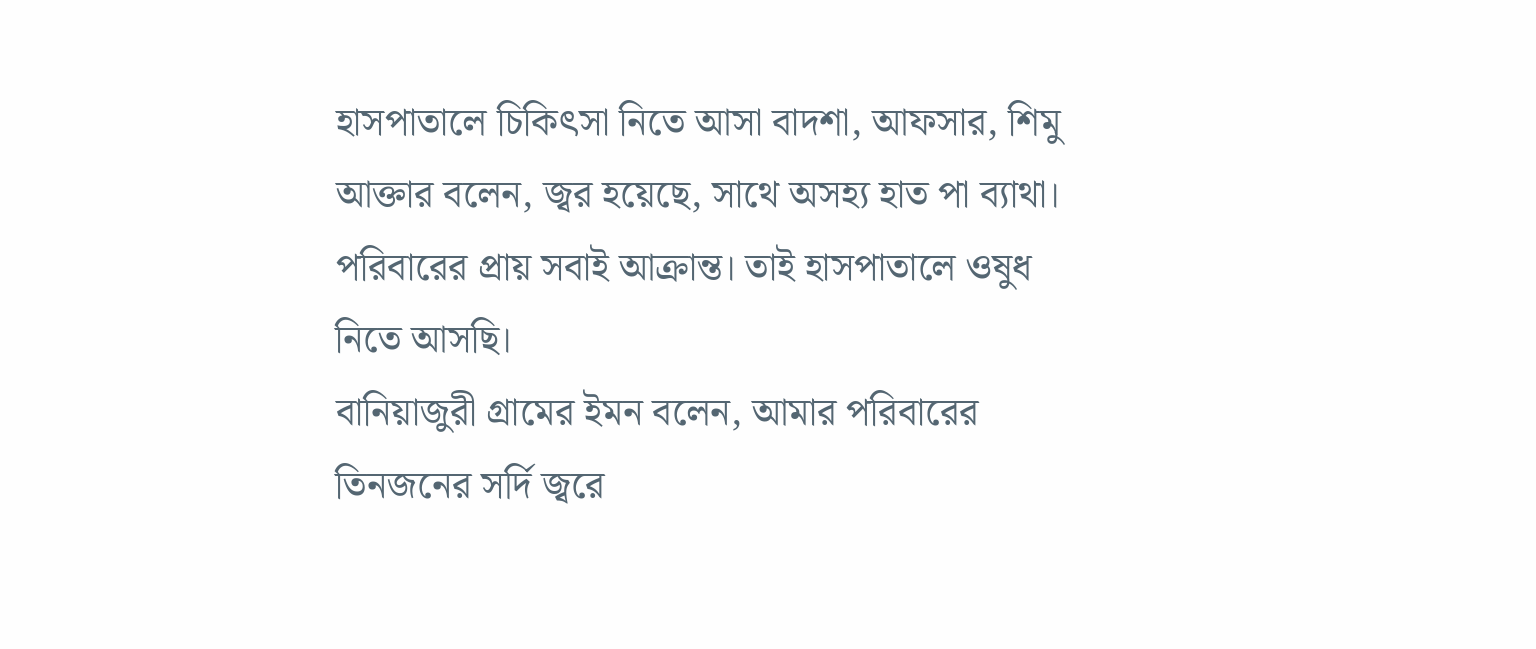হাসপাতালে চিকিৎসা নিতে আসা বাদশা, আফসার, শিমু আক্তার বলেন, জ্বর হয়েছে, সাথে অসহ্য হাত পা ব্যাথা। পরিবারের প্রায় সবাই আক্রান্ত। তাই হাসপাতালে ওষুধ নিতে আসছি।
বানিয়াজুরী গ্রামের ইমন বলেন, আমার পরিবারের তিনজনের সর্দি জ্বরে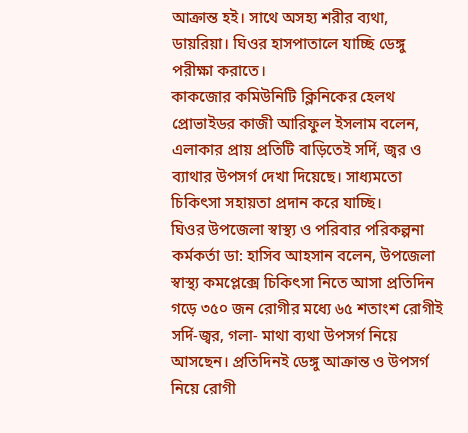আক্রান্ত হই। সাথে অসহ্য শরীর ব্যথা, ডায়রিয়া। ঘিওর হাসপাতালে যাচ্ছি ডেঙ্গু পরীক্ষা করাতে।
কাকজোর কমিউনিটি ক্লিনিকের হেলথ প্রোভাইডর কাজী আরিফুল ইসলাম বলেন, এলাকার প্রায় প্রতিটি বাড়িতেই সর্দি, জ্বর ও ব্যাথার উপসর্গ দেখা দিয়েছে। সাধ্যমতো চিকিৎসা সহায়তা প্রদান করে যাচ্ছি।
ঘিওর উপজেলা স্বাস্থ্য ও পরিবার পরিকল্পনা কর্মকর্তা ডা: হাসিব আহসান বলেন, উপজেলা স্বাস্থ্য কমপ্লেক্সে চিকিৎসা নিতে আসা প্রতিদিন গড়ে ৩৫০ জন রোগীর মধ্যে ৬৫ শতাংশ রোগীই সর্দি-জ্বর, গলা- মাথা ব্যথা উপসর্গ নিয়ে আসছেন। প্রতিদিনই ডেঙ্গু আক্রান্ত ও উপসর্গ নিয়ে রোগী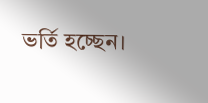ভর্তি হচ্ছেন।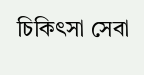চিকিৎসা সেবা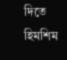দিতে হিমশিম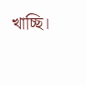খাচ্ছি।